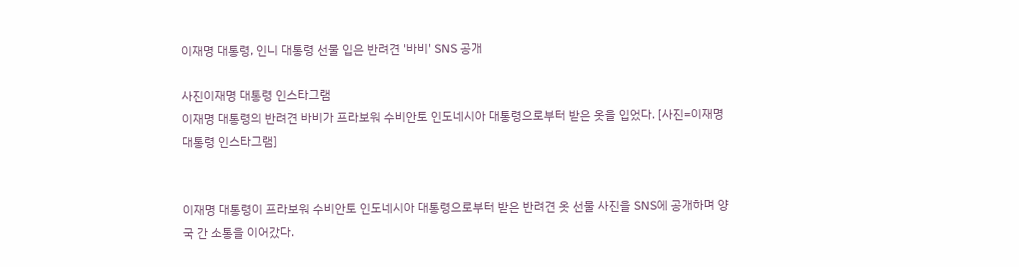이재명 대통령, 인니 대통령 선물 입은 반려견 '바비' SNS 공개

사진이재명 대통령 인스타그램
이재명 대통령의 반려견 바비가 프라보워 수비안토 인도네시아 대통령으로부터 받은 옷을 입었다. [사진=이재명 대통령 인스타그램]


이재명 대통령이 프라보워 수비안토 인도네시아 대통령으로부터 받은 반려견 옷 선물 사진을 SNS에 공개하며 양국 간 소통을 이어갔다.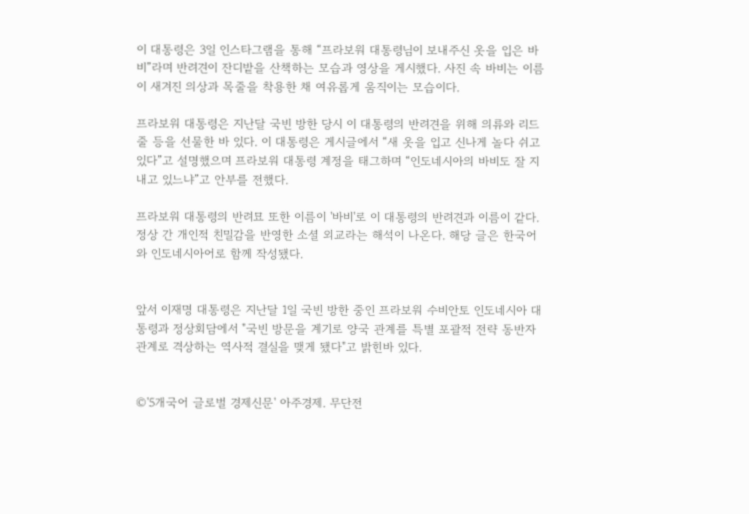이 대통령은 3일 인스타그램을 통해 “프라보워 대통령님이 보내주신 옷을 입은 바비”라며 반려견이 잔디밭을 산책하는 모습과 영상을 게시했다. 사진 속 바비는 이름이 새겨진 의상과 목줄을 착용한 채 여유롭게 움직이는 모습이다.

프라보워 대통령은 지난달 국빈 방한 당시 이 대통령의 반려견을 위해 의류와 리드줄 등을 선물한 바 있다. 이 대통령은 게시글에서 “새 옷을 입고 신나게 놀다 쉬고 있다”고 설명했으며 프라보워 대통령 계정을 태그하며 “인도네시아의 바비도 잘 지내고 있느냐”고 안부를 전했다.

프라보워 대통령의 반려묘 또한 이름이 '바비'로 이 대통령의 반려견과 이름이 같다. 정상 간 개인적 친밀감을 반영한 소셜 외교라는 해석이 나온다. 해당 글은 한국어와 인도네시아어로 함께 작성됐다.


앞서 이재명 대통령은 지난달 1일 국빈 방한 중인 프라보워 수비안토 인도네시아 대통령과 정상회담에서 "국빈 방문을 계기로 양국 관계를 특별 포괄적 전략 동반자 관계로 격상하는 역사적 결실을 맺게 됐다"고 밝힌바 있다.


©'5개국어 글로벌 경제신문' 아주경제. 무단전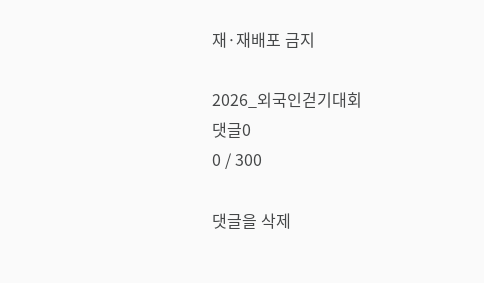재·재배포 금지

2026_외국인걷기대회
댓글0
0 / 300

댓글을 삭제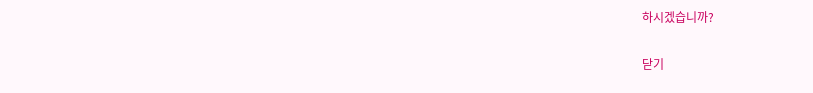하시겠습니까?

닫기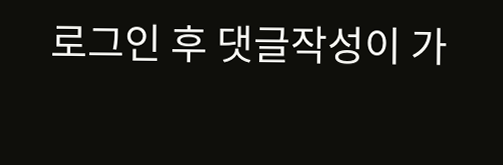로그인 후 댓글작성이 가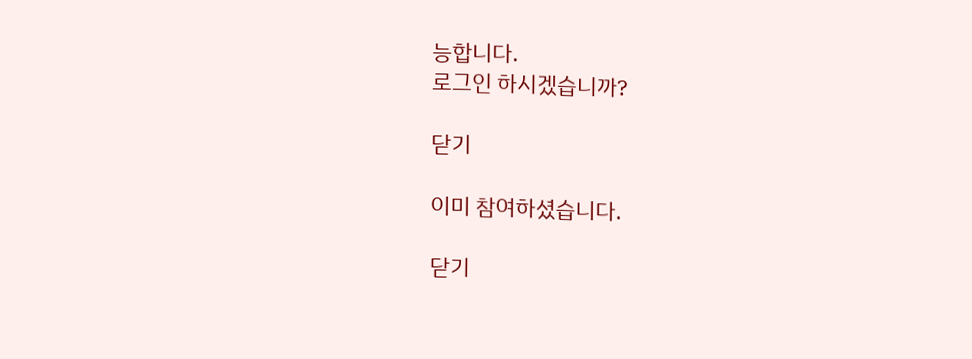능합니다.
로그인 하시겠습니까?

닫기

이미 참여하셨습니다.

닫기